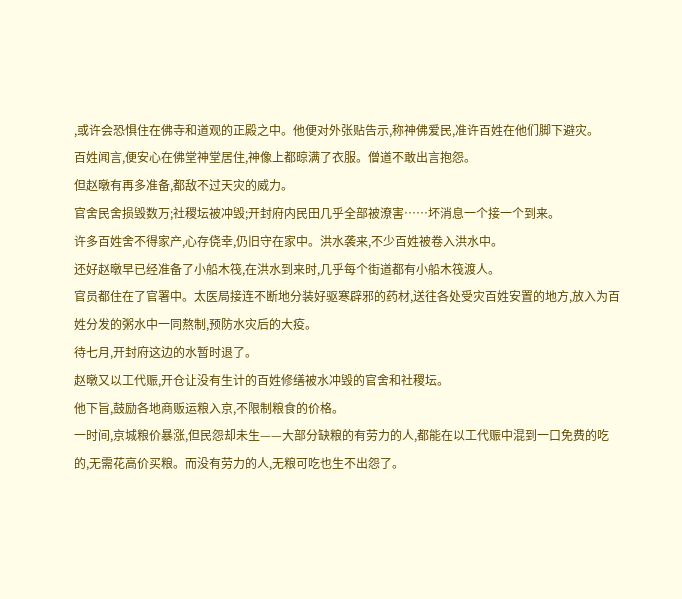,或许会恐惧住在佛寺和道观的正殿之中。他便对外张贴告示,称神佛爱民,准许百姓在他们脚下避灾。
百姓闻言,便安心在佛堂神堂居住,神像上都晾满了衣服。僧道不敢出言抱怨。
但赵暾有再多准备,都敌不过天灾的威力。
官舍民舍损毁数万;社稷坛被冲毁;开封府内民田几乎全部被潦害……坏消息一个接一个到来。
许多百姓舍不得家产,心存侥幸,仍旧守在家中。洪水袭来,不少百姓被卷入洪水中。
还好赵暾早已经准备了小船木筏,在洪水到来时,几乎每个街道都有小船木筏渡人。
官员都住在了官署中。太医局接连不断地分装好驱寒辟邪的药材,送往各处受灾百姓安置的地方,放入为百姓分发的粥水中一同熬制,预防水灾后的大疫。
待七月,开封府这边的水暂时退了。
赵暾又以工代赈,开仓让没有生计的百姓修缮被水冲毁的官舍和社稷坛。
他下旨,鼓励各地商贩运粮入京,不限制粮食的价格。
一时间,京城粮价暴涨,但民怨却未生——大部分缺粮的有劳力的人,都能在以工代赈中混到一口免费的吃的,无需花高价买粮。而没有劳力的人,无粮可吃也生不出怨了。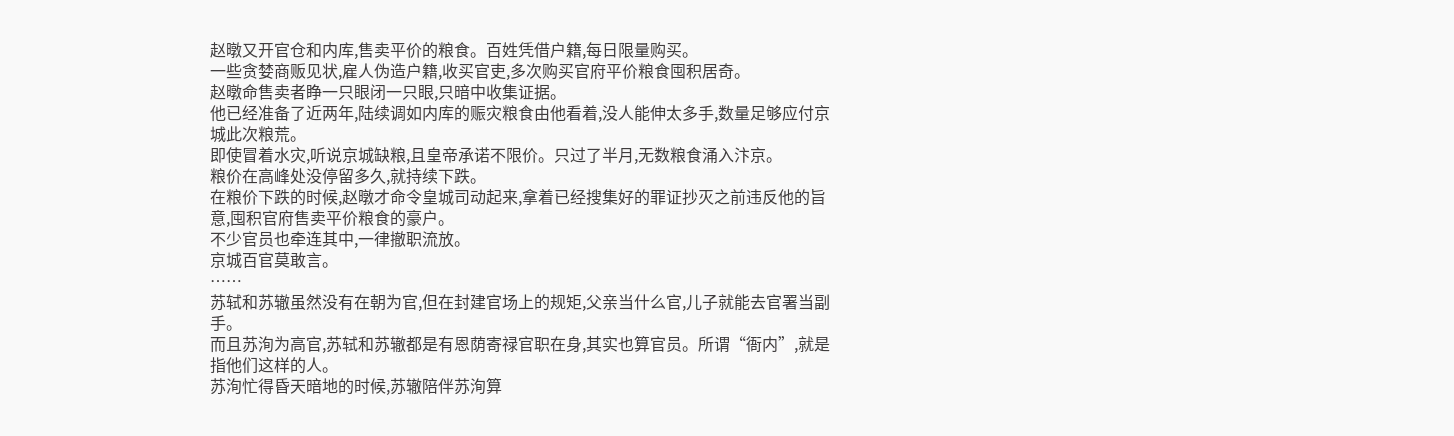赵暾又开官仓和内库,售卖平价的粮食。百姓凭借户籍,每日限量购买。
一些贪婪商贩见状,雇人伪造户籍,收买官吏,多次购买官府平价粮食囤积居奇。
赵暾命售卖者睁一只眼闭一只眼,只暗中收集证据。
他已经准备了近两年,陆续调如内库的赈灾粮食由他看着,没人能伸太多手,数量足够应付京城此次粮荒。
即使冒着水灾,听说京城缺粮,且皇帝承诺不限价。只过了半月,无数粮食涌入汴京。
粮价在高峰处没停留多久,就持续下跌。
在粮价下跌的时候,赵暾才命令皇城司动起来,拿着已经搜集好的罪证抄灭之前违反他的旨意,囤积官府售卖平价粮食的豪户。
不少官员也牵连其中,一律撤职流放。
京城百官莫敢言。
……
苏轼和苏辙虽然没有在朝为官,但在封建官场上的规矩,父亲当什么官,儿子就能去官署当副手。
而且苏洵为高官,苏轼和苏辙都是有恩荫寄禄官职在身,其实也算官员。所谓“衙内”,就是指他们这样的人。
苏洵忙得昏天暗地的时候,苏辙陪伴苏洵算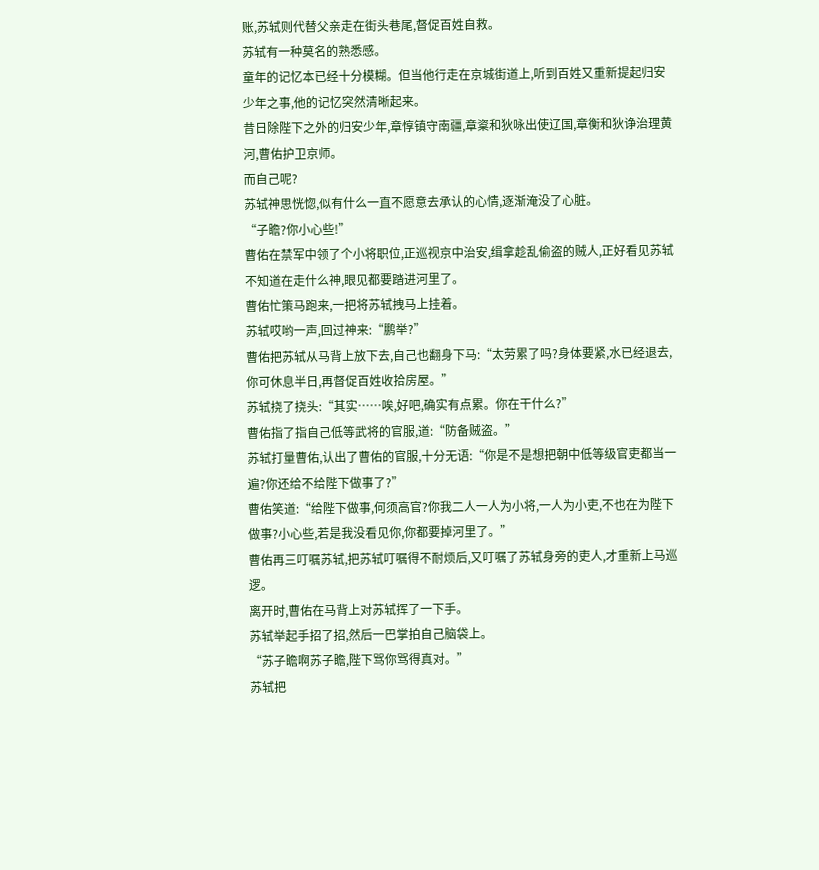账,苏轼则代替父亲走在街头巷尾,督促百姓自救。
苏轼有一种莫名的熟悉感。
童年的记忆本已经十分模糊。但当他行走在京城街道上,听到百姓又重新提起归安少年之事,他的记忆突然清晰起来。
昔日除陛下之外的归安少年,章惇镇守南疆,章楶和狄咏出使辽国,章衡和狄诤治理黄河,曹佑护卫京师。
而自己呢?
苏轼神思恍惚,似有什么一直不愿意去承认的心情,逐渐淹没了心脏。
“子瞻?你小心些!”
曹佑在禁军中领了个小将职位,正巡视京中治安,缉拿趁乱偷盗的贼人,正好看见苏轼不知道在走什么神,眼见都要踏进河里了。
曹佑忙策马跑来,一把将苏轼拽马上挂着。
苏轼哎哟一声,回过神来:“鹏举?”
曹佑把苏轼从马背上放下去,自己也翻身下马:“太劳累了吗?身体要紧,水已经退去,你可休息半日,再督促百姓收拾房屋。”
苏轼挠了挠头:“其实……唉,好吧,确实有点累。你在干什么?”
曹佑指了指自己低等武将的官服,道:“防备贼盗。”
苏轼打量曹佑,认出了曹佑的官服,十分无语:“你是不是想把朝中低等级官吏都当一遍?你还给不给陛下做事了?”
曹佑笑道:“给陛下做事,何须高官?你我二人一人为小将,一人为小吏,不也在为陛下做事?小心些,若是我没看见你,你都要掉河里了。”
曹佑再三叮嘱苏轼,把苏轼叮嘱得不耐烦后,又叮嘱了苏轼身旁的吏人,才重新上马巡逻。
离开时,曹佑在马背上对苏轼挥了一下手。
苏轼举起手招了招,然后一巴掌拍自己脑袋上。
“苏子瞻啊苏子瞻,陛下骂你骂得真对。”
苏轼把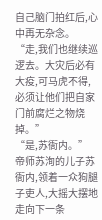自己脑门拍红后,心中再无杂念。
“走,我们也继续巡逻去。大灾后必有大疫,可马虎不得,必须让他们把自家门前腐烂之物烧掉。”
“是,苏衙内。”
帝师苏洵的儿子苏衙内,领着一众狗腿子吏人,大摇大摆地走向下一条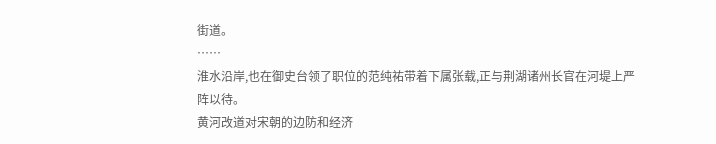街道。
……
淮水沿岸,也在御史台领了职位的范纯祐带着下属张载,正与荆湖诸州长官在河堤上严阵以待。
黄河改道对宋朝的边防和经济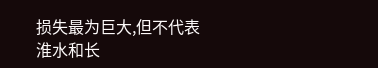损失最为巨大,但不代表淮水和长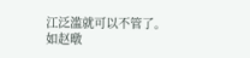江泛滥就可以不管了。
如赵暾